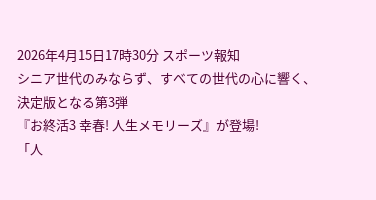2026年4月15日17時30分 スポーツ報知
シニア世代のみならず、すべての世代の心に響く、
決定版となる第3弾
『お終活3 幸春! 人生メモリーズ』が登場!
「人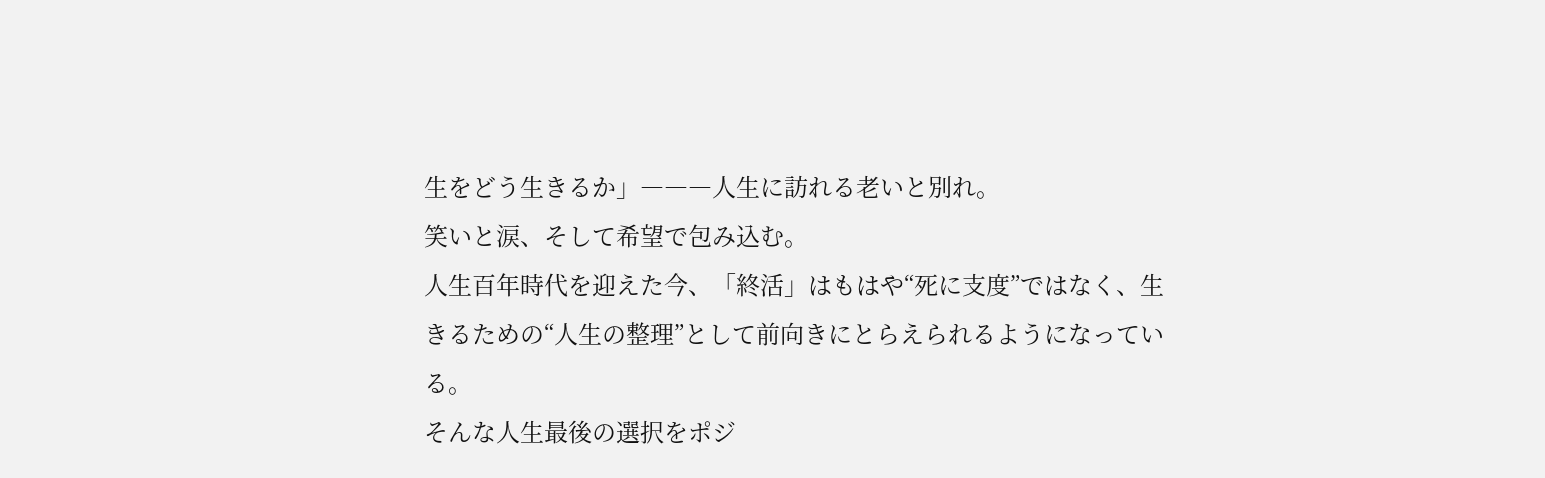生をどう生きるか」―――人生に訪れる老いと別れ。
笑いと涙、そして希望で包み込む。
人生百年時代を迎えた今、「終活」はもはや“死に支度”ではなく、生きるための“人生の整理”として前向きにとらえられるようになっている。
そんな人生最後の選択をポジ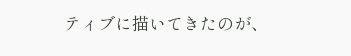ティブに描いてきたのが、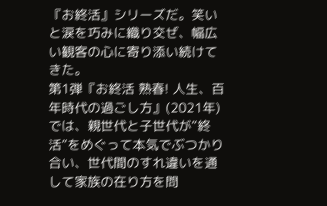『お終活』シリーズだ。笑いと涙を巧みに織り交ぜ、幅広い観客の心に寄り添い続けてきた。
第1弾『お終活 熟春! 人生、百年時代の過ごし方』(2021年)では、親世代と子世代が“終活”をめぐって本気でぶつかり合い、世代間のすれ違いを通して家族の在り方を問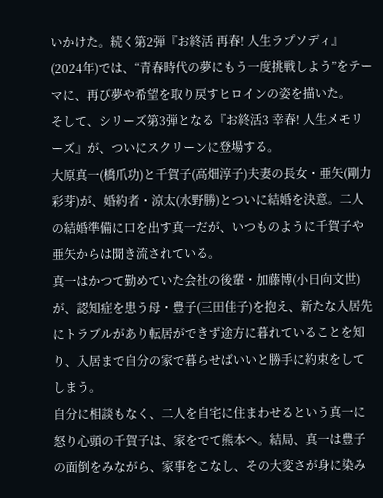いかけた。続く第2弾『お終活 再春! 人生ラプソディ』(2024年)では、“青春時代の夢にもう一度挑戦しよう”をテーマに、再び夢や希望を取り戻すヒロインの姿を描いた。
そして、シリーズ第3弾となる『お終活3 幸春! 人生メモリーズ』が、ついにスクリーンに登場する。
大原真一(橋爪功)と千賀子(高畑淳子)夫妻の長女・亜矢(剛力彩芽)が、婚約者・涼太(水野勝)とついに結婚を決意。二人の結婚準備に口を出す真一だが、いつものように千賀子や亜矢からは聞き流されている。
真一はかつて勤めていた会社の後輩・加藤博(小日向文世)が、認知症を患う母・豊子(三田佳子)を抱え、新たな入居先にトラブルがあり転居ができず途方に暮れていることを知り、入居まで自分の家で暮らせばいいと勝手に約束をしてしまう。
自分に相談もなく、二人を自宅に住まわせるという真一に怒り心頭の千賀子は、家をでて熊本へ。結局、真一は豊子の面倒をみながら、家事をこなし、その大変さが身に染み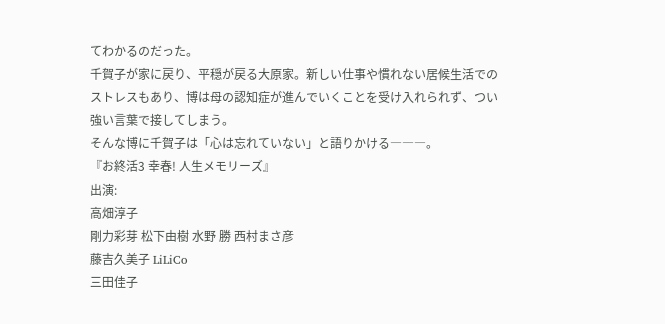てわかるのだった。
千賀子が家に戻り、平穏が戻る大原家。新しい仕事や慣れない居候生活でのストレスもあり、博は母の認知症が進んでいくことを受け入れられず、つい強い言葉で接してしまう。
そんな博に千賀子は「心は忘れていない」と語りかける―――。
『お終活3 幸春! 人生メモリーズ』
出演:
高畑淳子
剛力彩芽 松下由樹 水野 勝 西村まさ彦
藤吉久美子 LiLiCo
三田佳子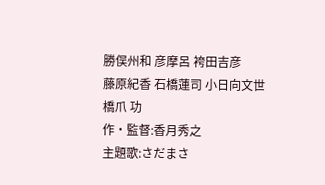勝俣州和 彦摩呂 袴田吉彦
藤原紀香 石橋蓮司 小日向文世
橋爪 功
作・監督:香月秀之
主題歌:さだまさ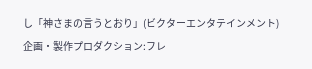し「神さまの言うとおり」(ビクターエンタテインメント)
企画・製作プロダクション:フレ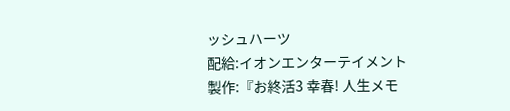ッシュハーツ
配給:イオンエンターテイメント
製作:『お終活3 幸春! 人生メモ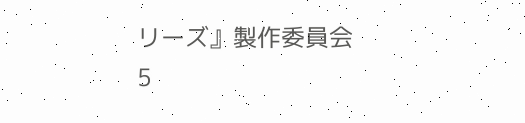リーズ』製作委員会
5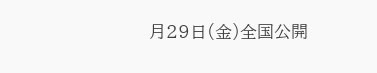月29日(金)全国公開